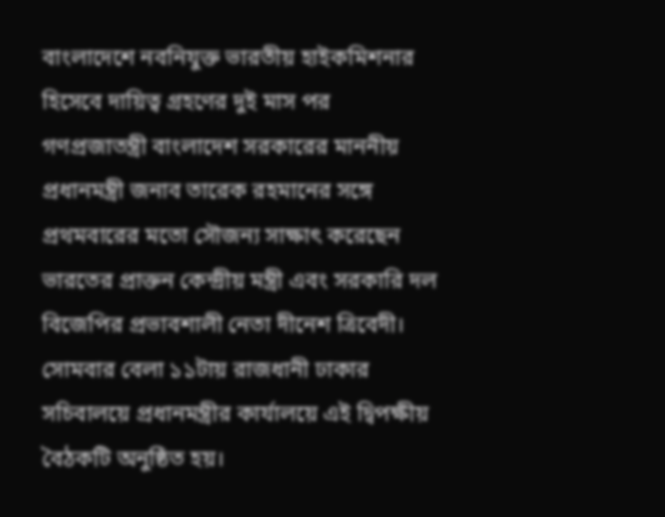বাংলাদেশে নবনিযুক্ত ভারতীয় হাইকমিশনার হিসেবে দায়িত্ব গ্রহণের দুই মাস পর গণপ্রজাতন্ত্রী বাংলাদেশ সরকারের মাননীয় প্রধানমন্ত্রী জনাব তারেক রহমানের সঙ্গে প্রথমবারের মতো সৌজন্য সাক্ষাৎ করেছেন ভারতের প্রাক্তন কেন্দ্রীয় মন্ত্রী এবং সরকারি দল বিজেপির প্রভাবশালী নেতা দীনেশ ত্রিবেদী। সোমবার বেলা ১১টায় রাজধানী ঢাকার সচিবালয়ে প্রধানমন্ত্রীর কার্যালয়ে এই দ্বিপক্ষীয় বৈঠকটি অনুষ্ঠিত হয়।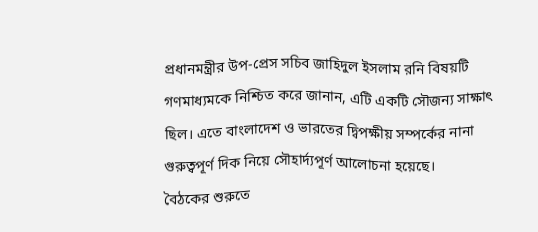প্রধানমন্ত্রীর উপ-প্রেস সচিব জাহিদুল ইসলাম রনি বিষয়টি গণমাধ্যমকে নিশ্চিত করে জানান, এটি একটি সৌজন্য সাক্ষাৎ ছিল। এতে বাংলাদেশ ও ভারতের দ্বিপক্ষীয় সম্পর্কের নানা গুরুত্বপূর্ণ দিক নিয়ে সৌহার্দ্যপূর্ণ আলোচনা হয়েছে।
বৈঠকের শুরুতে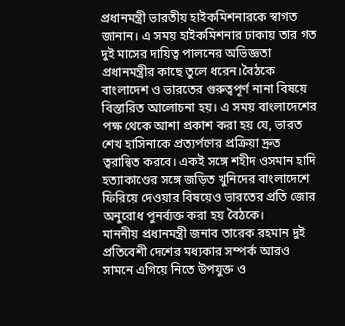প্রধানমন্ত্রী ভারতীয় হাইকমিশনারকে স্বাগত জানান। এ সময় হাইকমিশনার ঢাকায় তার গত দুই মাসের দায়িত্ব পালনের অভিজ্ঞতা প্রধানমন্ত্রীর কাছে তুলে ধরেন।বৈঠকে বাংলাদেশ ও ভারতের গুরুত্বপূর্ণ নানা বিষয়ে বিস্তারিত আলোচনা হয়। এ সময় বাংলাদেশের পক্ষ থেকে আশা প্রকাশ করা হয় যে, ভারত শেখ হাসিনাকে প্রত্যর্পণের প্রক্রিয়া দ্রুত ত্বরান্বিত করবে। একই সঙ্গে শহীদ ওসমান হাদি হত্যাকাণ্ডের সঙ্গে জড়িত খুনিদের বাংলাদেশে ফিরিয়ে দেওয়ার বিষয়েও ভারতের প্রতি জোর অনুরোধ পুনর্ব্যক্ত করা হয় বৈঠকে।
মাননীয় প্রধানমন্ত্রী জনাব তারেক রহমান দুই প্রতিবেশী দেশের মধ্যকার সম্পর্ক আরও সামনে এগিয়ে নিতে উপযুক্ত ও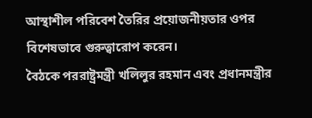আস্থাশীল পরিবেশ তৈরির প্রয়োজনীয়তার ওপর বিশেষভাবে গুরুত্বারোপ করেন।
বৈঠকে পররাষ্ট্রমন্ত্রী খলিলুর রহমান এবং প্রধানমন্ত্রীর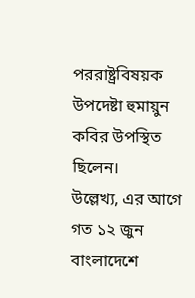পররাষ্ট্রবিষয়ক উপদেষ্টা হুমায়ুন কবির উপস্থিত ছিলেন।
উল্লেখ্য, এর আগে গত ১২ জুন বাংলাদেশে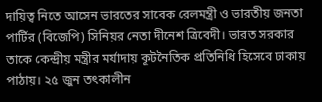দায়িত্ব নিতে আসেন ভারতের সাবেক রেলমন্ত্রী ও ভারতীয় জনতা পার্টির (বিজেপি) সিনিয়র নেতা দীনেশ ত্রিবেদী। ভারত সরকার তাকে কেন্দ্রীয় মন্ত্রীর মর্যাদায় কূটনৈতিক প্রতিনিধি হিসেবে ঢাকায় পাঠায়। ২৫ জুন তৎকালীন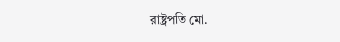রাষ্ট্রপতি মো.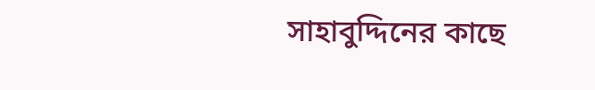সাহাবুদ্দিনের কাছে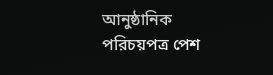আনুষ্ঠানিক পরিচয়পত্র পেশ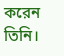করেন তিনি।